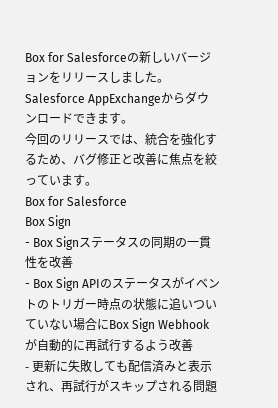Box for Salesforceの新しいバージョンをリリースしました。Salesforce AppExchangeからダウンロードできます。
今回のリリースでは、統合を強化するため、バグ修正と改善に焦点を絞っています。
Box for Salesforce
Box Sign
- Box Signステータスの同期の一貫性を改善
- Box Sign APIのステータスがイベントのトリガー時点の状態に追いついていない場合にBox Sign Webhookが自動的に再試行するよう改善
- 更新に失敗しても配信済みと表示され、再試行がスキップされる問題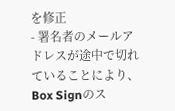を修正
- 署名者のメールアドレスが途中で切れていることにより、Box Signのス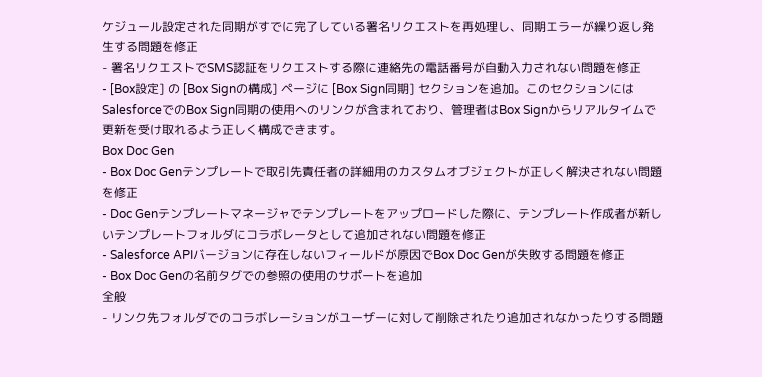ケジュール設定された同期がすでに完了している署名リクエストを再処理し、同期エラーが繰り返し発生する問題を修正
- 署名リクエストでSMS認証をリクエストする際に連絡先の電話番号が自動入力されない問題を修正
- [Box設定] の [Box Signの構成] ページに [Box Sign同期] セクションを追加。このセクションにはSalesforceでのBox Sign同期の使用へのリンクが含まれており、管理者はBox Signからリアルタイムで更新を受け取れるよう正しく構成できます。
Box Doc Gen
- Box Doc Genテンプレートで取引先責任者の詳細用のカスタムオブジェクトが正しく解決されない問題を修正
- Doc Genテンプレートマネージャでテンプレートをアップロードした際に、テンプレート作成者が新しいテンプレートフォルダにコラボレータとして追加されない問題を修正
- Salesforce APIバージョンに存在しないフィールドが原因でBox Doc Genが失敗する問題を修正
- Box Doc Genの名前タグでの参照の使用のサポートを追加
全般
- リンク先フォルダでのコラボレーションがユーザーに対して削除されたり追加されなかったりする問題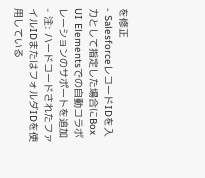を修正
- SalesforceレコードIDを入力として指定した場合にBox UI Elementsでの自動コラボレーションのサポートを追加
- 注: ハードコードされたファイルIDまたはフォルダIDを使用している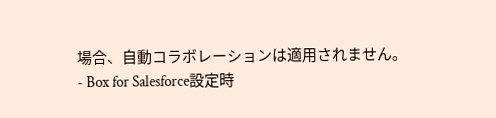場合、自動コラボレーションは適用されません。
- Box for Salesforce設定時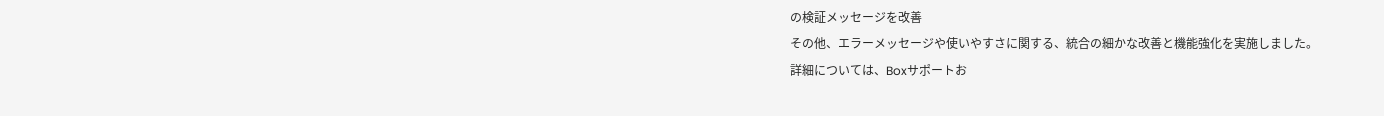の検証メッセージを改善
その他、エラーメッセージや使いやすさに関する、統合の細かな改善と機能強化を実施しました。
詳細については、Boxサポートお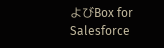よびBox for Salesforce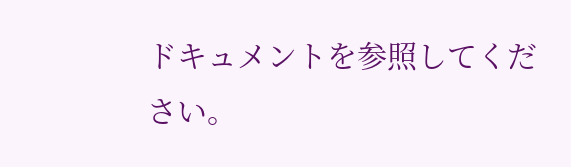ドキュメントを参照してください。